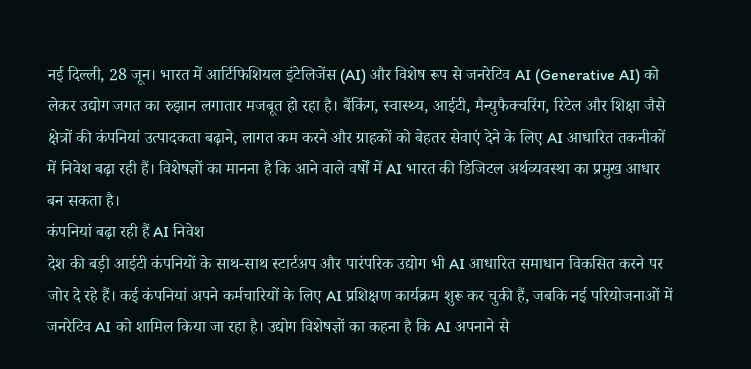नई दिल्ली, 28 जून। भारत में आर्टिफिशियल इंटेलिजेंस (AI) और विशेष रूप से जनरेटिव AI (Generative AI) को लेकर उद्योग जगत का रुझान लगातार मजबूत हो रहा है। बैंकिंग, स्वास्थ्य, आईटी, मैन्युफैक्चरिंग, रिटेल और शिक्षा जैसे क्षेत्रों की कंपनियां उत्पादकता बढ़ाने, लागत कम करने और ग्राहकों को बेहतर सेवाएं देने के लिए AI आधारित तकनीकों में निवेश बढ़ा रही हैं। विशेषज्ञों का मानना है कि आने वाले वर्षों में AI भारत की डिजिटल अर्थव्यवस्था का प्रमुख आधार बन सकता है।
कंपनियां बढ़ा रही हैं AI निवेश
देश की बड़ी आईटी कंपनियों के साथ-साथ स्टार्टअप और पारंपरिक उद्योग भी AI आधारित समाधान विकसित करने पर जोर दे रहे हैं। कई कंपनियां अपने कर्मचारियों के लिए AI प्रशिक्षण कार्यक्रम शुरू कर चुकी हैं, जबकि नई परियोजनाओं में जनरेटिव AI को शामिल किया जा रहा है। उद्योग विशेषज्ञों का कहना है कि AI अपनाने से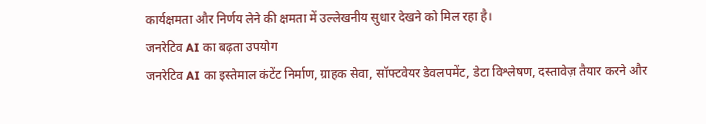कार्यक्षमता और निर्णय लेने की क्षमता में उल्लेखनीय सुधार देखने को मिल रहा है।
जनरेटिव AI का बढ़ता उपयोग
जनरेटिव AI का इस्तेमाल कंटेंट निर्माण, ग्राहक सेवा, सॉफ्टवेयर डेवलपमेंट, डेटा विश्लेषण, दस्तावेज़ तैयार करने और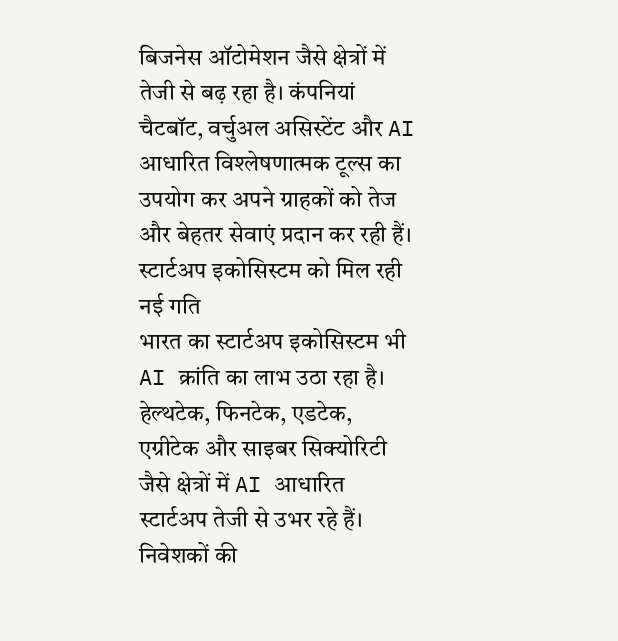बिजनेस ऑटोमेशन जैसे क्षेत्रों में तेजी से बढ़ रहा है। कंपनियां चैटबॉट, वर्चुअल असिस्टेंट और AI आधारित विश्लेषणात्मक टूल्स का उपयोग कर अपने ग्राहकों को तेज और बेहतर सेवाएं प्रदान कर रही हैं।
स्टार्टअप इकोसिस्टम को मिल रही नई गति
भारत का स्टार्टअप इकोसिस्टम भी AI क्रांति का लाभ उठा रहा है। हेल्थटेक, फिनटेक, एडटेक, एग्रीटेक और साइबर सिक्योरिटी जैसे क्षेत्रों में AI आधारित स्टार्टअप तेजी से उभर रहे हैं। निवेशकों की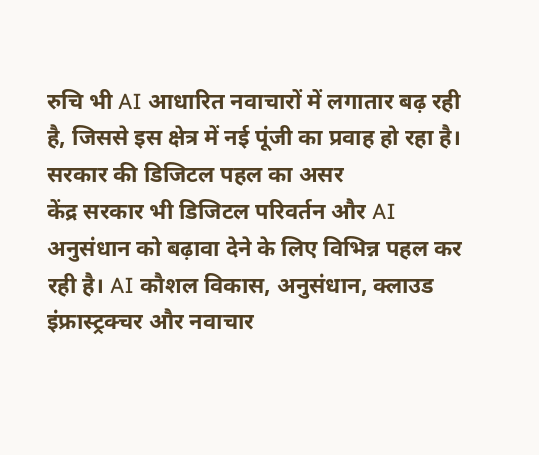रुचि भी AI आधारित नवाचारों में लगातार बढ़ रही है, जिससे इस क्षेत्र में नई पूंजी का प्रवाह हो रहा है।
सरकार की डिजिटल पहल का असर
केंद्र सरकार भी डिजिटल परिवर्तन और AI अनुसंधान को बढ़ावा देने के लिए विभिन्न पहल कर रही है। AI कौशल विकास, अनुसंधान, क्लाउड इंफ्रास्ट्रक्चर और नवाचार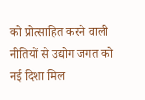को प्रोत्साहित करने वाली नीतियों से उद्योग जगत को नई दिशा मिल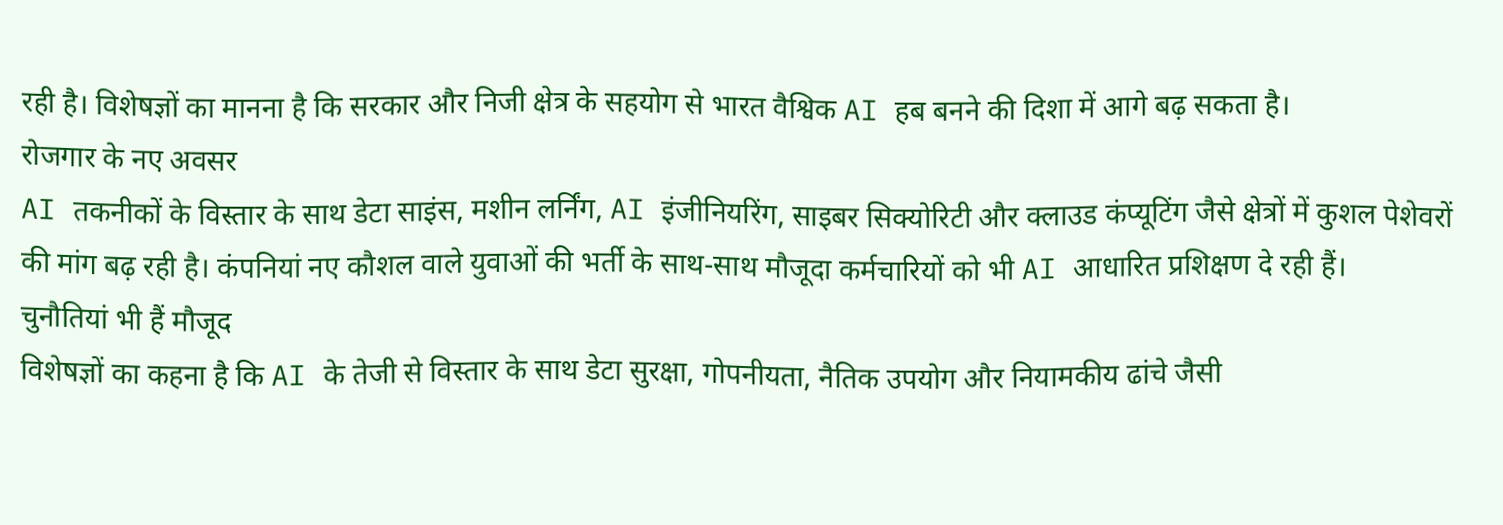रही है। विशेषज्ञों का मानना है कि सरकार और निजी क्षेत्र के सहयोग से भारत वैश्विक AI हब बनने की दिशा में आगे बढ़ सकता है।
रोजगार के नए अवसर
AI तकनीकों के विस्तार के साथ डेटा साइंस, मशीन लर्निंग, AI इंजीनियरिंग, साइबर सिक्योरिटी और क्लाउड कंप्यूटिंग जैसे क्षेत्रों में कुशल पेशेवरों की मांग बढ़ रही है। कंपनियां नए कौशल वाले युवाओं की भर्ती के साथ-साथ मौजूदा कर्मचारियों को भी AI आधारित प्रशिक्षण दे रही हैं।
चुनौतियां भी हैं मौजूद
विशेषज्ञों का कहना है कि AI के तेजी से विस्तार के साथ डेटा सुरक्षा, गोपनीयता, नैतिक उपयोग और नियामकीय ढांचे जैसी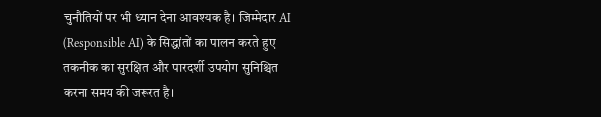चुनौतियों पर भी ध्यान देना आवश्यक है। जिम्मेदार AI (Responsible AI) के सिद्धांतों का पालन करते हुए तकनीक का सुरक्षित और पारदर्शी उपयोग सुनिश्चित करना समय की जरूरत है।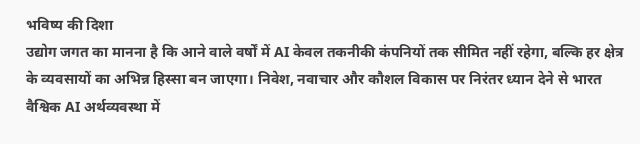भविष्य की दिशा
उद्योग जगत का मानना है कि आने वाले वर्षों में AI केवल तकनीकी कंपनियों तक सीमित नहीं रहेगा, बल्कि हर क्षेत्र के व्यवसायों का अभिन्न हिस्सा बन जाएगा। निवेश, नवाचार और कौशल विकास पर निरंतर ध्यान देने से भारत वैश्विक AI अर्थव्यवस्था में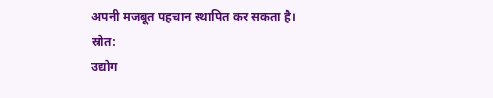अपनी मजबूत पहचान स्थापित कर सकता है।
स्रोत:
उद्योग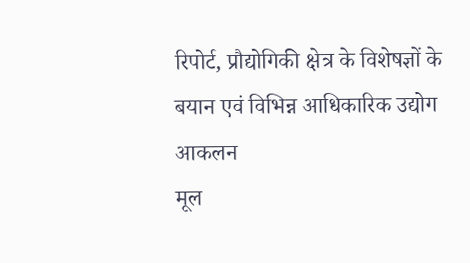रिपोर्ट, प्रौद्योगिकी क्षेत्र के विशेषज्ञों के बयान एवं विभिन्न आधिकारिक उद्योग आकलन
मूल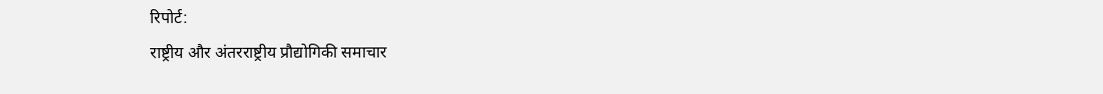रिपोर्ट:
राष्ट्रीय और अंतरराष्ट्रीय प्रौद्योगिकी समाचार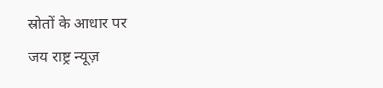स्रोतों के आधार पर
जय राष्ट्र न्यूज़